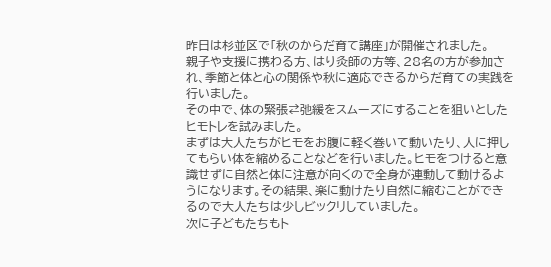昨日は杉並区で「秋のからだ育て講座」が開催されました。
親子や支援に携わる方、はり灸師の方等、28名の方が参加され、季節と体と心の関係や秋に適応できるからだ育ての実践を行いました。
その中で、体の緊張⇄弛緩をスムーズにすることを狙いとしたヒモトレを試みました。
まずは大人たちがヒモをお腹に軽く巻いて動いたり、人に押してもらい体を縮めることなどを行いました。ヒモをつけると意識せずに自然と体に注意が向くので全身が連動して動けるようになります。その結果、楽に動けたり自然に縮むことができるので大人たちは少しビックリしていました。
次に子どもたちもト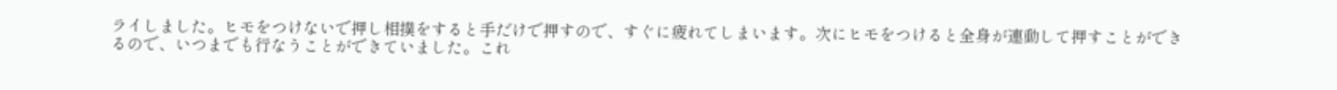ライしました。ヒモをつけないで押し相撲をすると手だけで押すので、すぐに疲れてしまいます。次にヒモをつけると全身が連動して押すことができるので、いつまでも行なうことができていました。これ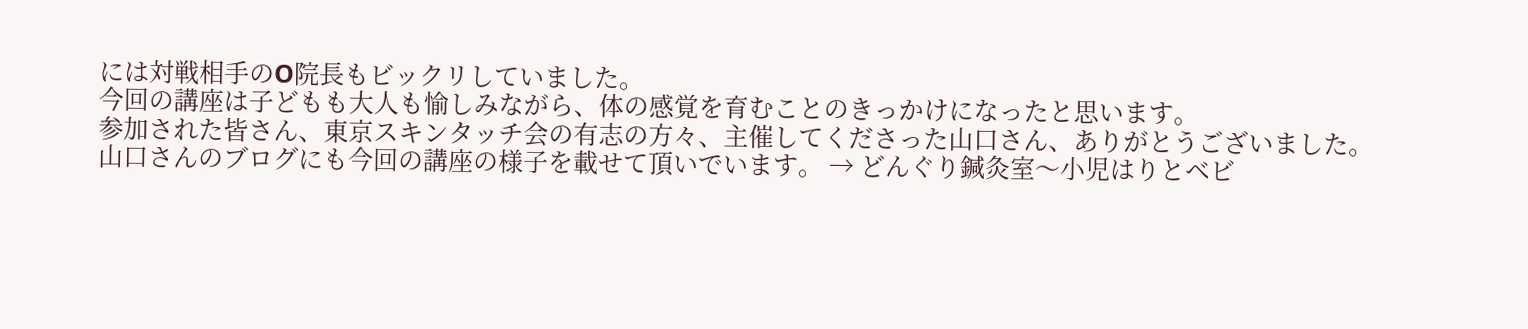には対戦相手のO院長もビックリしていました。
今回の講座は子どもも大人も愉しみながら、体の感覚を育むことのきっかけになったと思います。
参加された皆さん、東京スキンタッチ会の有志の方々、主催してくださった山口さん、ありがとうございました。
山口さんのブログにも今回の講座の様子を載せて頂いでいます。 → どんぐり鍼灸室〜小児はりとベビ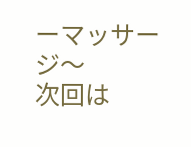ーマッサージ〜
次回は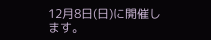12月8日(日)に開催します。